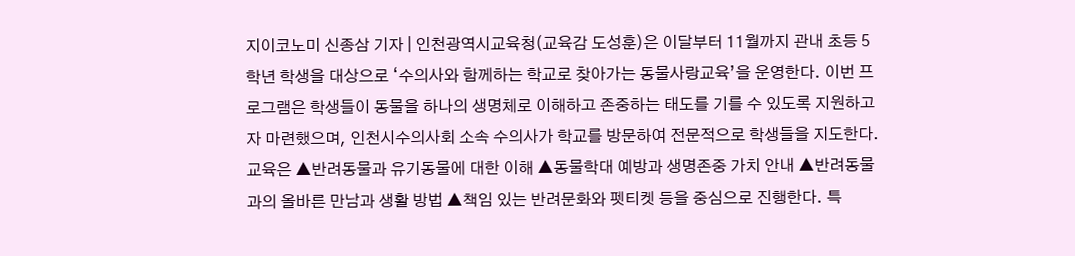지이코노미 신종삼 기자 | 인천광역시교육청(교육감 도성훈)은 이달부터 11월까지 관내 초등 5학년 학생을 대상으로 ‘수의사와 함께하는 학교로 찾아가는 동물사랑교육’을 운영한다. 이번 프로그램은 학생들이 동물을 하나의 생명체로 이해하고 존중하는 태도를 기를 수 있도록 지원하고자 마련했으며, 인천시수의사회 소속 수의사가 학교를 방문하여 전문적으로 학생들을 지도한다. 교육은 ▲반려동물과 유기동물에 대한 이해 ▲동물학대 예방과 생명존중 가치 안내 ▲반려동물과의 올바른 만남과 생활 방법 ▲책임 있는 반려문화와 펫티켓 등을 중심으로 진행한다. 특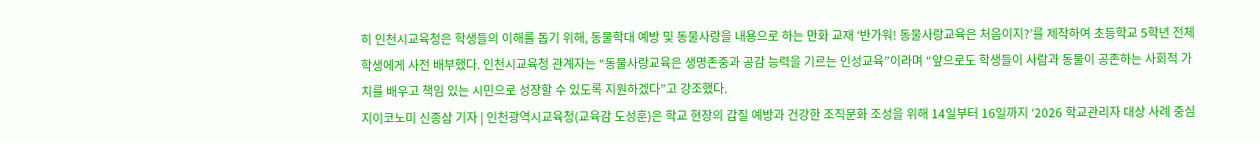히 인천시교육청은 학생들의 이해를 돕기 위해, 동물학대 예방 및 동물사랑을 내용으로 하는 만화 교재 ‘반가워! 동물사랑교육은 처음이지?’를 제작하여 초등학교 5학년 전체 학생에게 사전 배부했다. 인천시교육청 관계자는 “동물사랑교육은 생명존중과 공감 능력을 기르는 인성교육”이라며 “앞으로도 학생들이 사람과 동물이 공존하는 사회적 가치를 배우고 책임 있는 시민으로 성장할 수 있도록 지원하겠다”고 강조했다.
지이코노미 신종삼 기자 | 인천광역시교육청(교육감 도성훈)은 학교 현장의 갑질 예방과 건강한 조직문화 조성을 위해 14일부터 16일까지 ‘2026 학교관리자 대상 사례 중심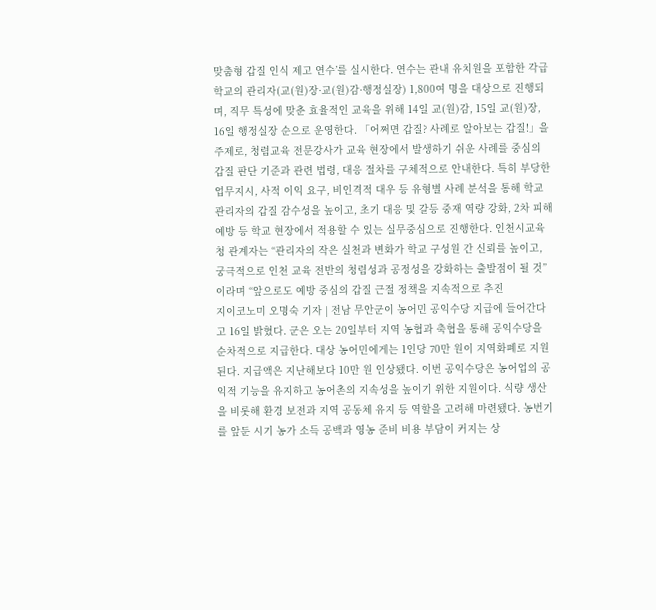맞춤형 갑질 인식 제고 연수’를 실시한다. 연수는 관내 유치원을 포함한 각급학교의 관리자(교(원)장·교(원)감·행정실장) 1,800여 명을 대상으로 진행되며, 직무 특성에 맞춘 효율적인 교육을 위해 14일 교(원)감, 15일 교(원)장, 16일 행정실장 순으로 운영한다. 「어쩌면 갑질? 사례로 알아보는 갑질!」을 주제로, 청렴교육 전문강사가 교육 현장에서 발생하기 쉬운 사례를 중심의 갑질 판단 기준과 관련 법령, 대응 절차를 구체적으로 안내한다. 특히 부당한 업무지시, 사적 이익 요구, 비인격적 대우 등 유형별 사례 분석을 통해 학교관리자의 갑질 감수성을 높이고, 초기 대응 및 갈등 중재 역량 강화, 2차 피해 예방 등 학교 현장에서 적용할 수 있는 실무중심으로 진행한다. 인천시교육청 관계자는 “관리자의 작은 실천과 변화가 학교 구성원 간 신뢰를 높이고, 궁극적으로 인천 교육 전반의 청렴성과 공정성을 강화하는 출발점이 될 것”이라며 “앞으로도 예방 중심의 갑질 근절 정책을 지속적으로 추진
지이코노미 오명숙 기자 | 전남 무안군이 농어민 공익수당 지급에 들어간다고 16일 밝혔다. 군은 오는 20일부터 지역 농협과 축협을 통해 공익수당을 순차적으로 지급한다. 대상 농어민에게는 1인당 70만 원이 지역화폐로 지원된다. 지급액은 지난해보다 10만 원 인상됐다. 이번 공익수당은 농어업의 공익적 기능을 유지하고 농어촌의 지속성을 높이기 위한 지원이다. 식량 생산을 비롯해 환경 보전과 지역 공동체 유지 등 역할을 고려해 마련됐다. 농번기를 앞둔 시기 농가 소득 공백과 영농 준비 비용 부담이 커지는 상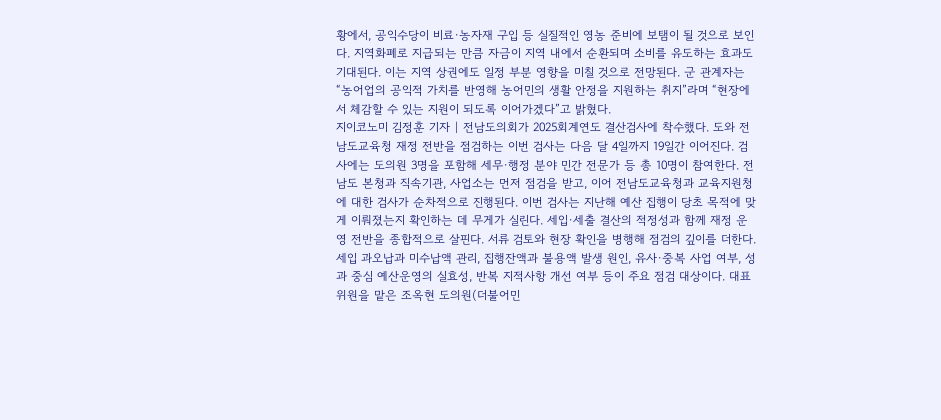황에서, 공익수당이 비료·농자재 구입 등 실질적인 영농 준비에 보탬이 될 것으로 보인다. 지역화폐로 지급되는 만큼 자금이 지역 내에서 순환되며 소비를 유도하는 효과도 기대된다. 이는 지역 상권에도 일정 부분 영향을 미칠 것으로 전망된다. 군 관계자는 “농어업의 공익적 가치를 반영해 농어민의 생활 안정을 지원하는 취지”라며 “현장에서 체감할 수 있는 지원이 되도록 이어가겠다”고 밝혔다.
지이코노미 김정훈 기자 | 전남도의회가 2025회계연도 결산검사에 착수했다. 도와 전남도교육청 재정 전반을 점검하는 이번 검사는 다음 달 4일까지 19일간 이어진다. 검사에는 도의원 3명을 포함해 세무·행정 분야 민간 전문가 등 총 10명이 참여한다. 전남도 본청과 직속기관, 사업소는 먼저 점검을 받고, 이어 전남도교육청과 교육지원청에 대한 검사가 순차적으로 진행된다. 이번 검사는 지난해 예산 집행이 당초 목적에 맞게 이뤄졌는지 확인하는 데 무게가 실린다. 세입·세출 결산의 적정성과 함께 재정 운영 전반을 종합적으로 살핀다. 서류 검토와 현장 확인을 병행해 점검의 깊이를 더한다. 세입 과오납과 미수납액 관리, 집행잔액과 불용액 발생 원인, 유사·중복 사업 여부, 성과 중심 예산운영의 실효성, 반복 지적사항 개선 여부 등이 주요 점검 대상이다. 대표위원을 맡은 조옥현 도의원(더불어민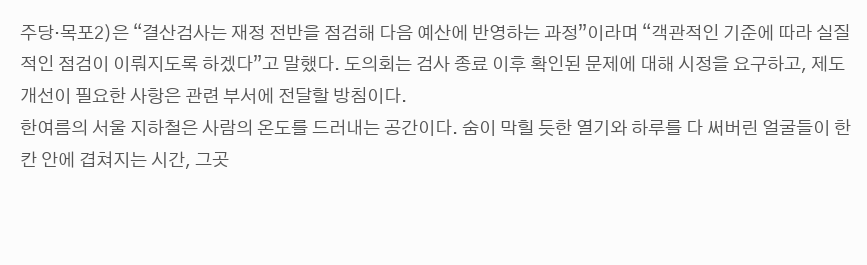주당·목포2)은 “결산검사는 재정 전반을 점검해 다음 예산에 반영하는 과정”이라며 “객관적인 기준에 따라 실질적인 점검이 이뤄지도록 하겠다”고 말했다. 도의회는 검사 종료 이후 확인된 문제에 대해 시정을 요구하고, 제도 개선이 필요한 사항은 관련 부서에 전달할 방침이다.
한여름의 서울 지하철은 사람의 온도를 드러내는 공간이다. 숨이 막힐 듯한 열기와 하루를 다 써버린 얼굴들이 한 칸 안에 겹쳐지는 시간, 그곳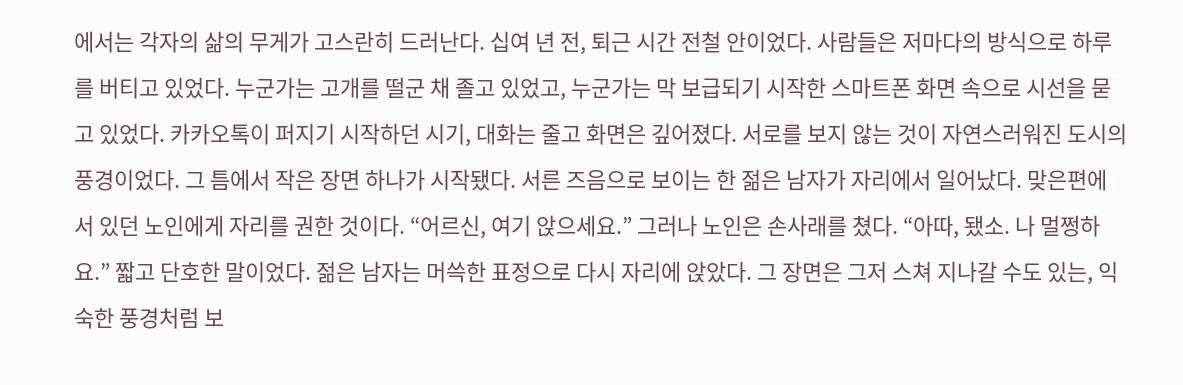에서는 각자의 삶의 무게가 고스란히 드러난다. 십여 년 전, 퇴근 시간 전철 안이었다. 사람들은 저마다의 방식으로 하루를 버티고 있었다. 누군가는 고개를 떨군 채 졸고 있었고, 누군가는 막 보급되기 시작한 스마트폰 화면 속으로 시선을 묻고 있었다. 카카오톡이 퍼지기 시작하던 시기, 대화는 줄고 화면은 깊어졌다. 서로를 보지 않는 것이 자연스러워진 도시의 풍경이었다. 그 틈에서 작은 장면 하나가 시작됐다. 서른 즈음으로 보이는 한 젊은 남자가 자리에서 일어났다. 맞은편에 서 있던 노인에게 자리를 권한 것이다. “어르신, 여기 앉으세요.” 그러나 노인은 손사래를 쳤다. “아따, 됐소. 나 멀쩡하요.” 짧고 단호한 말이었다. 젊은 남자는 머쓱한 표정으로 다시 자리에 앉았다. 그 장면은 그저 스쳐 지나갈 수도 있는, 익숙한 풍경처럼 보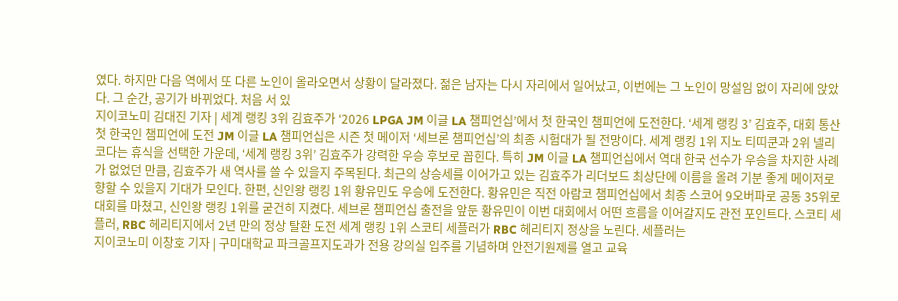였다. 하지만 다음 역에서 또 다른 노인이 올라오면서 상황이 달라졌다. 젊은 남자는 다시 자리에서 일어났고, 이번에는 그 노인이 망설임 없이 자리에 앉았다. 그 순간, 공기가 바뀌었다. 처음 서 있
지이코노미 김대진 기자 | 세계 랭킹 3위 김효주가 ‘2026 LPGA JM 이글 LA 챔피언십’에서 첫 한국인 챔피언에 도전한다. ‘세계 랭킹 3’ 김효주, 대회 통산 첫 한국인 챔피언에 도전 JM 이글 LA 챔피언십은 시즌 첫 메이저 ‘세브론 챔피언십’의 최종 시험대가 될 전망이다. 세계 랭킹 1위 지노 티띠쿤과 2위 넬리 코다는 휴식을 선택한 가운데, ‘세계 랭킹 3위’ 김효주가 강력한 우승 후보로 꼽힌다. 특히 JM 이글 LA 챔피언십에서 역대 한국 선수가 우승을 차지한 사례가 없었던 만큼, 김효주가 새 역사를 쓸 수 있을지 주목된다. 최근의 상승세를 이어가고 있는 김효주가 리더보드 최상단에 이름을 올려 기분 좋게 메이저로 향할 수 있을지 기대가 모인다. 한편, 신인왕 랭킹 1위 황유민도 우승에 도전한다. 황유민은 직전 아람코 챔피언십에서 최종 스코어 9오버파로 공동 35위로 대회를 마쳤고, 신인왕 랭킹 1위를 굳건히 지켰다. 세브론 챔피언십 출전을 앞둔 황유민이 이번 대회에서 어떤 흐름을 이어갈지도 관전 포인트다. 스코티 세플러, RBC 헤리티지에서 2년 만의 정상 탈환 도전 세계 랭킹 1위 스코티 세플러가 RBC 헤리티지 정상을 노린다. 세플러는
지이코노미 이창호 기자 | 구미대학교 파크골프지도과가 전용 강의실 입주를 기념하며 안전기원제를 열고 교육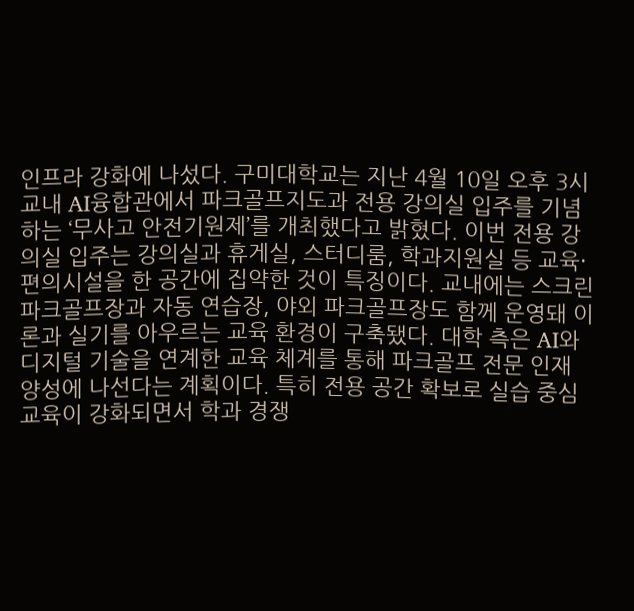인프라 강화에 나섰다. 구미대학교는 지난 4월 10일 오후 3시 교내 AI융합관에서 파크골프지도과 전용 강의실 입주를 기념하는 ‘무사고 안전기원제’를 개최했다고 밝혔다. 이번 전용 강의실 입주는 강의실과 휴게실, 스터디룸, 학과지원실 등 교육·편의시설을 한 공간에 집약한 것이 특징이다. 교내에는 스크린 파크골프장과 자동 연습장, 야외 파크골프장도 함께 운영돼 이론과 실기를 아우르는 교육 환경이 구축됐다. 대학 측은 AI와 디지털 기술을 연계한 교육 체계를 통해 파크골프 전문 인재 양성에 나선다는 계획이다. 특히 전용 공간 확보로 실습 중심 교육이 강화되면서 학과 경쟁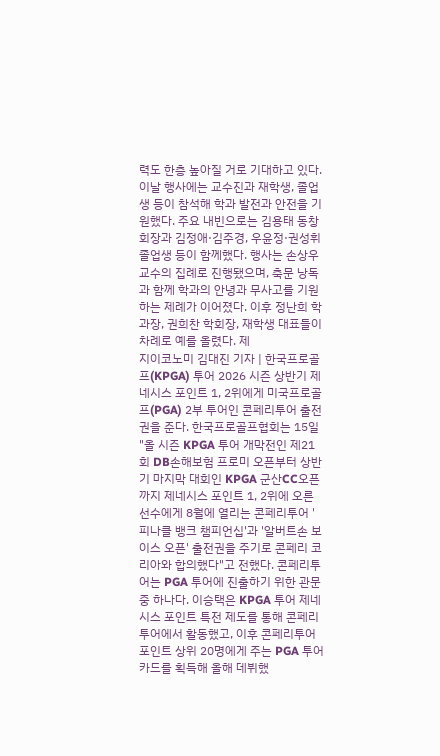력도 한층 높아질 거로 기대하고 있다. 이날 행사에는 교수진과 재학생, 졸업생 등이 참석해 학과 발전과 안전을 기원했다. 주요 내빈으로는 김용태 동창회장과 김정애·김주경, 우윤정·권성휘 졸업생 등이 함께했다. 행사는 손상우 교수의 집례로 진행됐으며, 축문 낭독과 함께 학과의 안녕과 무사고를 기원하는 제례가 이어졌다. 이후 정난희 학과장, 권희찬 학회장, 재학생 대표들이 차례로 예를 올렸다. 제
지이코노미 김대진 기자 | 한국프로골프(KPGA) 투어 2026 시즌 상반기 제네시스 포인트 1, 2위에게 미국프로골프(PGA) 2부 투어인 콘페리투어 출전권을 준다. 한국프로골프협회는 15일 "올 시즌 KPGA 투어 개막전인 제21회 DB손해보험 프로미 오픈부터 상반기 마지막 대회인 KPGA 군산CC오픈까지 제네시스 포인트 1, 2위에 오른 선수에게 8월에 열리는 콘페리투어 '피나클 뱅크 챔피언십'과 '알버트손 보이스 오픈' 출전권을 주기로 콘페리 코리아와 합의했다"고 전했다. 콘페리투어는 PGA 투어에 진출하기 위한 관문 중 하나다. 이승택은 KPGA 투어 제네시스 포인트 특전 제도를 통해 콘페리투어에서 활동했고, 이후 콘페리투어 포인트 상위 20명에게 주는 PGA 투어 카드를 획득해 올해 데뷔했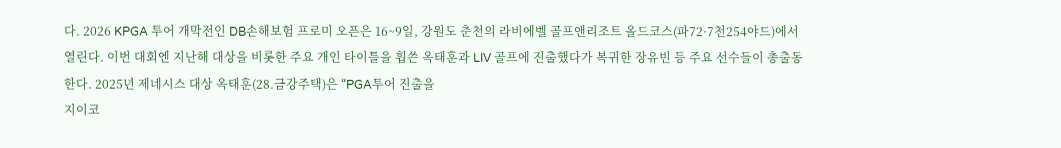다. 2026 KPGA 투어 개막전인 DB손해보험 프로미 오픈은 16~9일, 강원도 춘천의 라비에벨 골프앤리조트 올드코스(파72·7천254야드)에서 열린다. 이번 대회엔 지난해 대상을 비롯한 주요 개인 타이틀을 휩쓴 옥태훈과 LIV 골프에 진출했다가 복귀한 장유빈 등 주요 선수들이 총출동한다. 2025년 제네시스 대상 옥태훈(28.금강주택)은 “PGA투어 진출을
지이코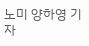노미 양하영 기자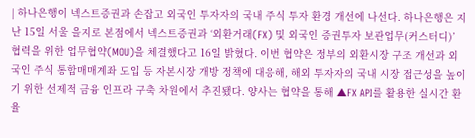| 하나은행이 넥스트증권과 손잡고 외국인 투자자의 국내 주식 투자 환경 개선에 나선다. 하나은행은 지난 15일 서울 을지로 본점에서 넥스트증권과 ‘외환거래(FX) 및 외국인 증권투자 보관업무(커스터디)’ 협력을 위한 업무협약(MOU)을 체결했다고 16일 밝혔다. 이번 협약은 정부의 외환시장 구조 개선과 외국인 주식 통합매매계좌 도입 등 자본시장 개방 정책에 대응해, 해외 투자자의 국내 시장 접근성을 높이기 위한 선제적 금융 인프라 구축 차원에서 추진됐다. 양사는 협약을 통해 ▲FX API를 활용한 실시간 환율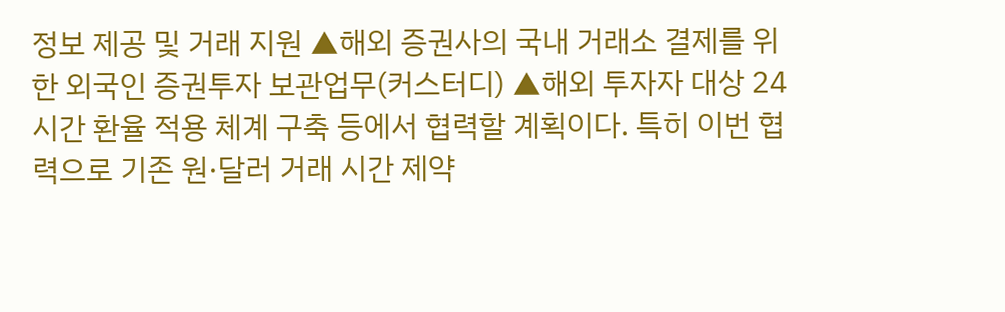정보 제공 및 거래 지원 ▲해외 증권사의 국내 거래소 결제를 위한 외국인 증권투자 보관업무(커스터디) ▲해외 투자자 대상 24시간 환율 적용 체계 구축 등에서 협력할 계획이다. 특히 이번 협력으로 기존 원·달러 거래 시간 제약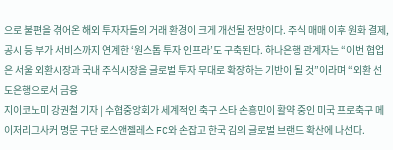으로 불편을 겪어온 해외 투자자들의 거래 환경이 크게 개선될 전망이다. 주식 매매 이후 원화 결제, 공시 등 부가 서비스까지 연계한 ‘원스톱 투자 인프라’도 구축된다. 하나은행 관계자는 “이번 협업은 서울 외환시장과 국내 주식시장을 글로벌 투자 무대로 확장하는 기반이 될 것”이라며 “외환 선도은행으로서 금융
지이코노미 강권철 기자 | 수협중앙회가 세계적인 축구 스타 손흥민이 활약 중인 미국 프로축구 메이저리그사커 명문 구단 로스앤젤레스 FC와 손잡고 한국 김의 글로벌 브랜드 확산에 나선다.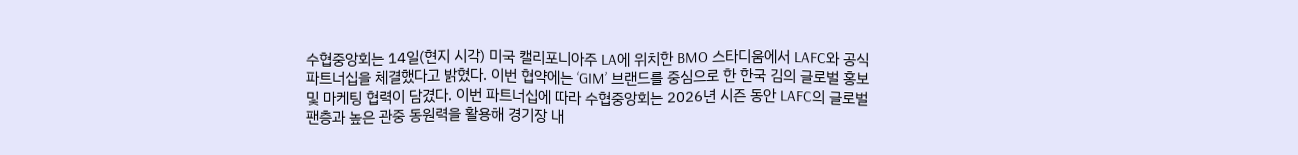수협중앙회는 14일(현지 시각) 미국 캘리포니아주 LA에 위치한 BMO 스타디움에서 LAFC와 공식 파트너십을 체결했다고 밝혔다. 이번 협약에는 ‘GIM’ 브랜드를 중심으로 한 한국 김의 글로벌 홍보 및 마케팅 협력이 담겼다. 이번 파트너십에 따라 수협중앙회는 2026년 시즌 동안 LAFC의 글로벌 팬층과 높은 관중 동원력을 활용해 경기장 내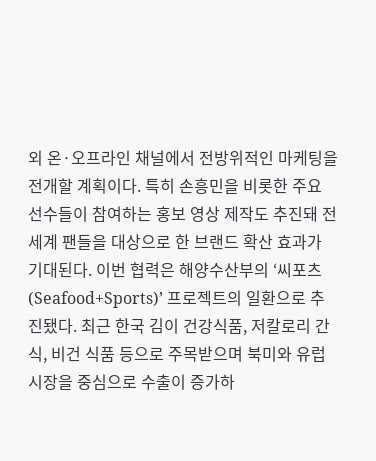외 온·오프라인 채널에서 전방위적인 마케팅을 전개할 계획이다. 특히 손흥민을 비롯한 주요 선수들이 참여하는 홍보 영상 제작도 추진돼 전 세계 팬들을 대상으로 한 브랜드 확산 효과가 기대된다. 이번 협력은 해양수산부의 ‘씨포츠(Seafood+Sports)’ 프로젝트의 일환으로 추진됐다. 최근 한국 김이 건강식품, 저칼로리 간식, 비건 식품 등으로 주목받으며 북미와 유럽 시장을 중심으로 수출이 증가하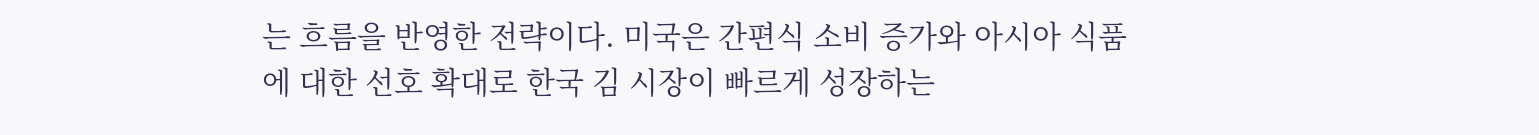는 흐름을 반영한 전략이다. 미국은 간편식 소비 증가와 아시아 식품에 대한 선호 확대로 한국 김 시장이 빠르게 성장하는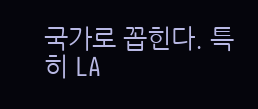국가로 꼽힌다. 특히 LA